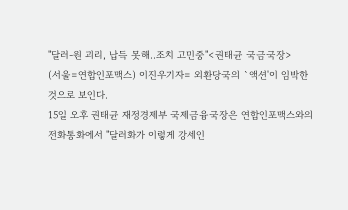"달러-원 괴리, 납득 못해..조치 고민중"<권태균 국금국장>
(서울=연합인포맥스) 이진우기자= 외환당국의 `액션'이 임박한 것으로 보인다.
15일 오후 권태균 재정경제부 국제금융국장은 연합인포맥스와의 전화통화에서 "달러화가 이렇게 강세인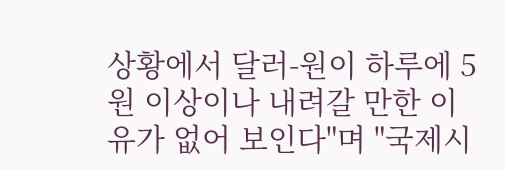상황에서 달러-원이 하루에 5원 이상이나 내려갈 만한 이유가 없어 보인다"며 "국제시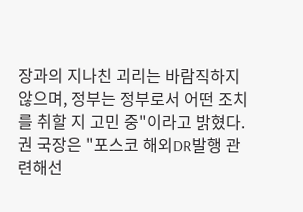장과의 지나친 괴리는 바람직하지 않으며, 정부는 정부로서 어떤 조치를 취할 지 고민 중"이라고 밝혔다.
권 국장은 "포스코 해외DR발행 관련해선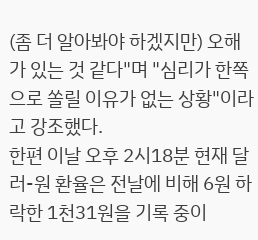(좀 더 알아봐야 하겠지만) 오해가 있는 것 같다"며 "심리가 한쪽으로 쏠릴 이유가 없는 상황"이라고 강조했다.
한편 이날 오후 2시18분 현재 달러-원 환율은 전날에 비해 6원 하락한 1천31원을 기록 중이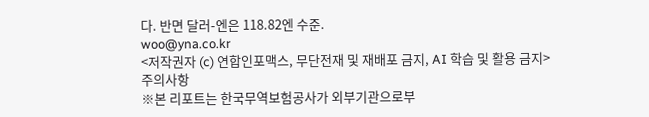다. 반면 달러-엔은 118.82엔 수준.
woo@yna.co.kr
<저작권자 (c) 연합인포맥스, 무단전재 및 재배포 금지, AI 학습 및 활용 금지>
주의사항
※본 리포트는 한국무역보험공사가 외부기관으로부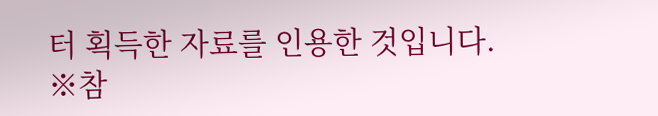터 획득한 자료를 인용한 것입니다.
※참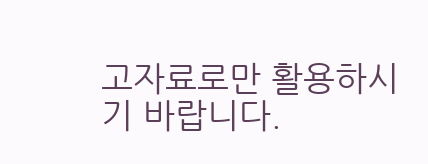고자료로만 활용하시기 바랍니다.